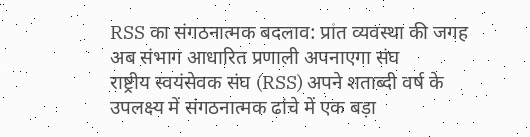RSS का संगठनात्मक बदलाव: प्रांत व्यवस्था की जगह अब संभाग आधारित प्रणाली अपनाएगा संघ
राष्ट्रीय स्वयंसेवक संघ (RSS) अपने शताब्दी वर्ष के उपलक्ष्य में संगठनात्मक ढांचे में एक बड़ा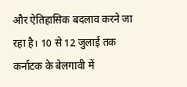और ऐतिहासिक बदलाव करने जा रहा है। 10 से 12 जुलाई तक कर्नाटक के बेलगावी में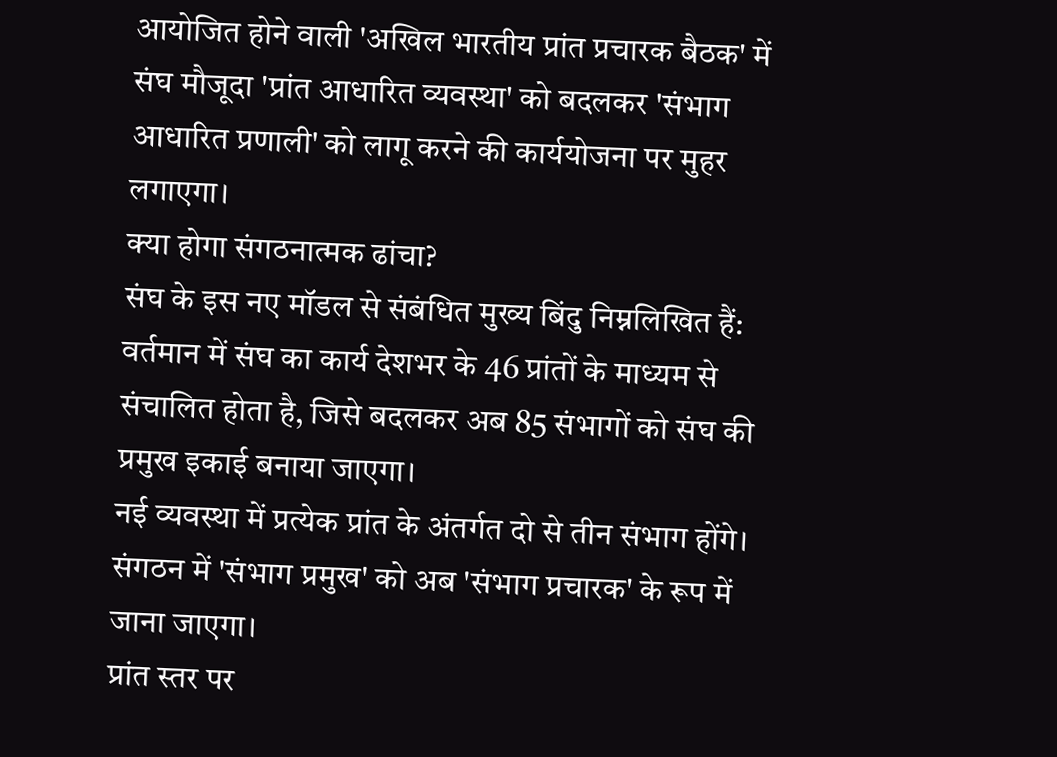आयोजित होने वाली 'अखिल भारतीय प्रांत प्रचारक बैठक' में संघ मौजूदा 'प्रांत आधारित व्यवस्था' को बदलकर 'संभाग आधारित प्रणाली' को लागू करने की कार्ययोजना पर मुहर लगाएगा।
क्या होगा संगठनात्मक ढांचा?
संघ के इस नए मॉडल से संबंधित मुख्य बिंदु निम्नलिखित हैं:
वर्तमान में संघ का कार्य देशभर के 46 प्रांतों के माध्यम से संचालित होता है, जिसे बदलकर अब 85 संभागों को संघ की प्रमुख इकाई बनाया जाएगा।
नई व्यवस्था में प्रत्येक प्रांत के अंतर्गत दो से तीन संभाग होंगे।
संगठन में 'संभाग प्रमुख' को अब 'संभाग प्रचारक' के रूप में जाना जाएगा।
प्रांत स्तर पर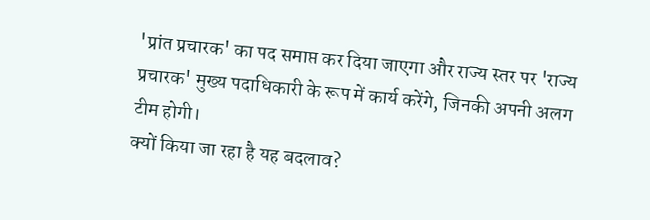'प्रांत प्रचारक' का पद समाप्त कर दिया जाएगा और राज्य स्तर पर 'राज्य प्रचारक' मुख्य पदाधिकारी के रूप में कार्य करेंगे, जिनकी अपनी अलग टीम होगी।
क्यों किया जा रहा है यह बदलाव?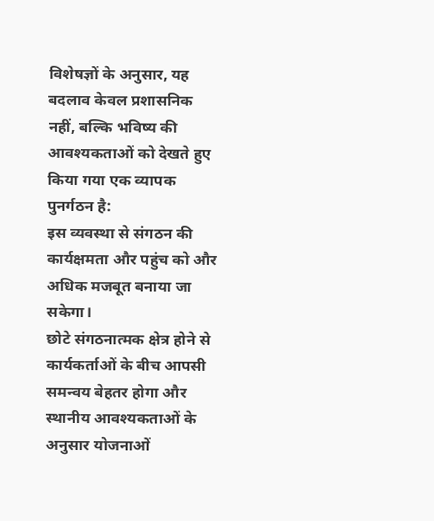विशेषज्ञों के अनुसार, यह बदलाव केवल प्रशासनिक नहीं, बल्कि भविष्य की आवश्यकताओं को देखते हुए किया गया एक व्यापक पुनर्गठन है:
इस व्यवस्था से संगठन की कार्यक्षमता और पहुंच को और अधिक मजबूत बनाया जा सकेगा।
छोटे संगठनात्मक क्षेत्र होने से कार्यकर्ताओं के बीच आपसी समन्वय बेहतर होगा और स्थानीय आवश्यकताओं के अनुसार योजनाओं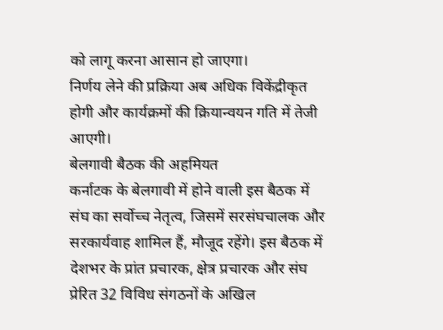को लागू करना आसान हो जाएगा।
निर्णय लेने की प्रक्रिया अब अधिक विकेंद्रीकृत होगी और कार्यक्रमों की क्रियान्वयन गति में तेजी आएगी।
बेलगावी बैठक की अहमियत
कर्नाटक के बेलगावी में होने वाली इस बैठक में संघ का सर्वोच्च नेतृत्व, जिसमें सरसंघचालक और सरकार्यवाह शामिल हैं, मौजूद रहेंगे। इस बैठक में देशभर के प्रांत प्रचारक, क्षेत्र प्रचारक और संघ प्रेरित 32 विविध संगठनों के अखिल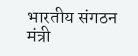भारतीय संगठन मंत्री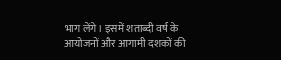भाग लेंगे। इसमें शताब्दी वर्ष के आयोजनों और आगामी दशकों की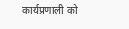कार्यप्रणाली को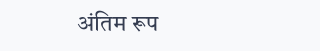अंतिम रूप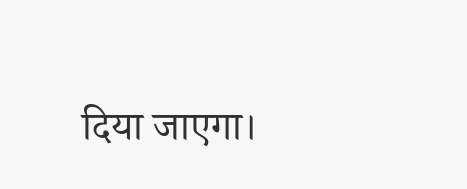दिया जाएगा।